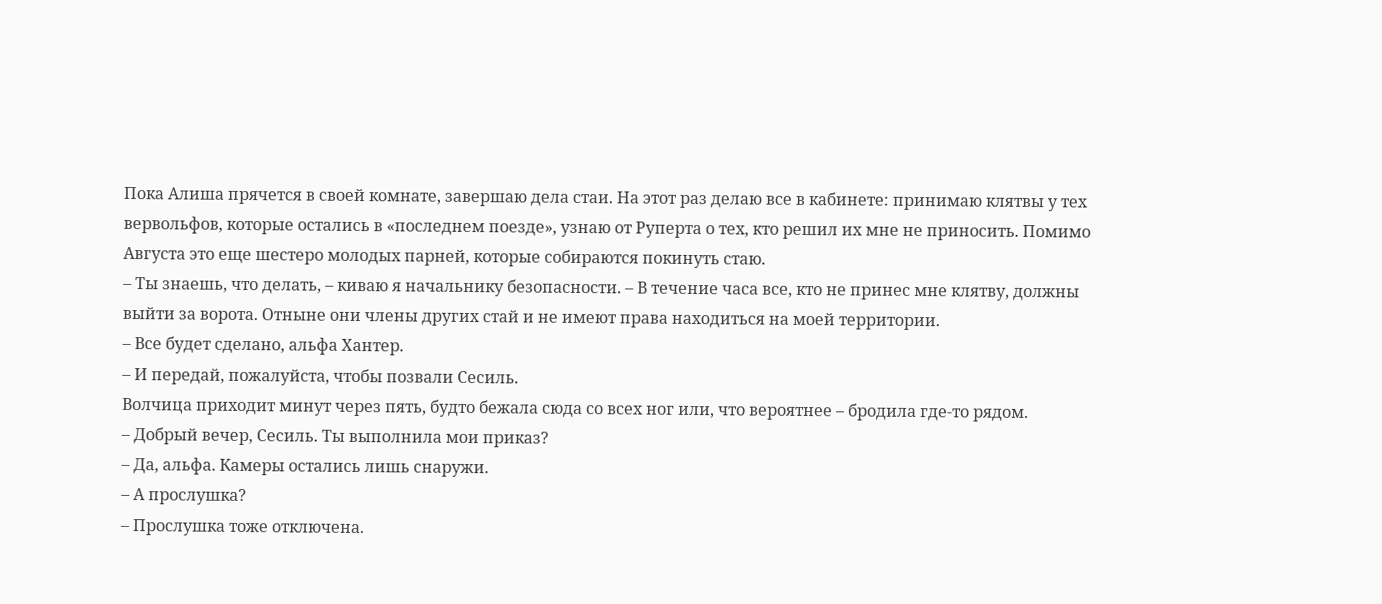Пока Алиша прячется в своей комнате, завершаю дела стаи. На этот раз делаю все в кабинете: принимаю клятвы у тех вервольфов, которые остались в «последнем поезде», узнаю от Руперта о тех, кто решил их мне не приносить. Помимо Августа это еще шестеро молодых парней, которые собираются покинуть стаю.
– Ты знаешь, что делать, – киваю я начальнику безопасности. – В течение часа все, кто не принес мне клятву, должны выйти за ворота. Отныне они члены других стай и не имеют права находиться на моей территории.
– Все будет сделано, альфа Хантер.
– И передай, пожалуйста, чтобы позвали Сесиль.
Волчица приходит минут через пять, будто бежала сюда со всех ног или, что вероятнее – бродила где-то рядом.
– Добрый вечер, Сесиль. Ты выполнила мои приказ?
– Да, альфа. Камеры остались лишь снаружи.
– А прослушка?
– Прослушка тоже отключена.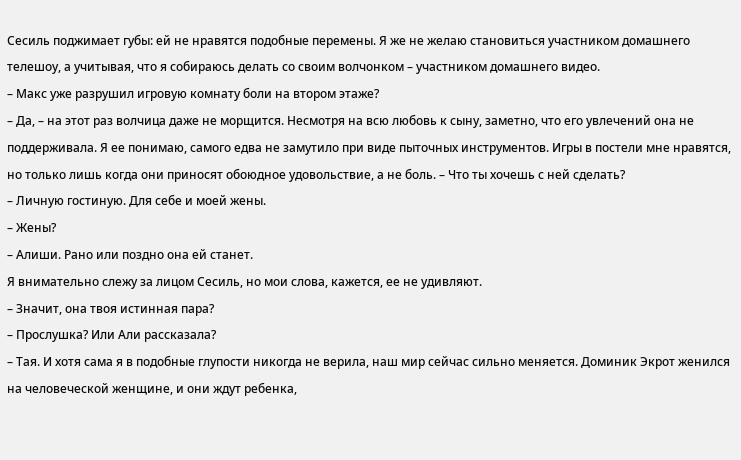Сесиль поджимает губы: ей не нравятся подобные перемены. Я же не желаю становиться участником домашнего телешоу, а учитывая, что я собираюсь делать со своим волчонком – участником домашнего видео.
– Макс уже разрушил игровую комнату боли на втором этаже?
– Да, – на этот раз волчица даже не морщится. Несмотря на всю любовь к сыну, заметно, что его увлечений она не поддерживала. Я ее понимаю, самого едва не замутило при виде пыточных инструментов. Игры в постели мне нравятся, но только лишь когда они приносят обоюдное удовольствие, а не боль. – Что ты хочешь с ней сделать?
– Личную гостиную. Для себе и моей жены.
– Жены?
– Алиши. Рано или поздно она ей станет.
Я внимательно слежу за лицом Сесиль, но мои слова, кажется, ее не удивляют.
– Значит, она твоя истинная пара?
– Прослушка? Или Али рассказала?
– Тая. И хотя сама я в подобные глупости никогда не верила, наш мир сейчас сильно меняется. Доминик Экрот женился на человеческой женщине, и они ждут ребенка,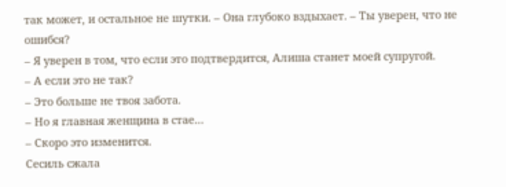так может, и остальное не шутки. – Она глубоко вздыхает. – Ты уверен, что не ошибся?
– Я уверен в том, что если это подтвердится, Алиша станет моей супругой.
– А если это не так?
– Это больше не твоя забота.
– Но я главная женщина в стае…
– Скоро это изменится.
Сесиль сжала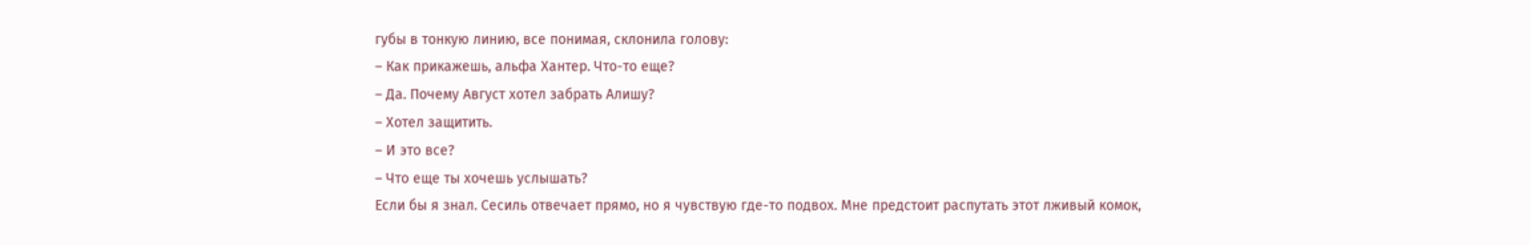губы в тонкую линию, все понимая, склонила голову:
– Как прикажешь, альфа Хантер. Что-то еще?
– Да. Почему Август хотел забрать Алишу?
– Хотел защитить.
– И это все?
– Что еще ты хочешь услышать?
Если бы я знал. Сесиль отвечает прямо, но я чувствую где-то подвох. Мне предстоит распутать этот лживый комок,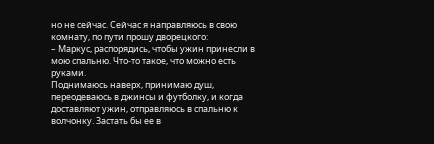но не сейчас. Сейчас я направляюсь в свою комнату, по пути прошу дворецкого:
– Маркус, распорядись, чтобы ужин принесли в мою спальню. Что-то такое, что можно есть руками.
Поднимаюсь наверх, принимаю душ, переодеваюсь в джинсы и футболку, и когда доставляют ужин, отправляюсь в спальню к волчонку. Застать бы ее в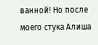ванной! Но после моего стука Алиша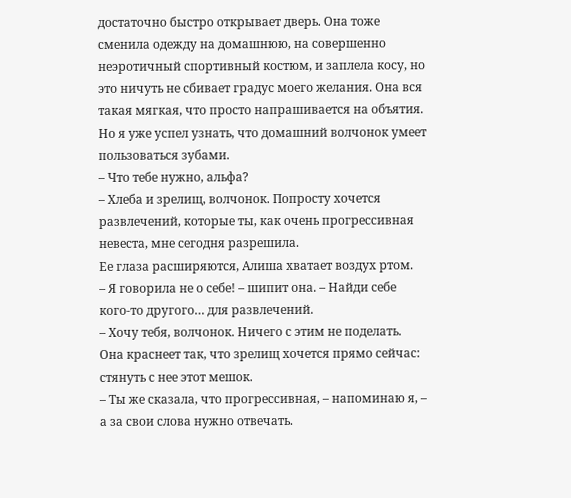достаточно быстро открывает дверь. Она тоже сменила одежду на домашнюю, на совершенно неэротичный спортивный костюм, и заплела косу, но это ничуть не сбивает градус моего желания. Она вся такая мягкая, что просто напрашивается на объятия. Но я уже успел узнать, что домашний волчонок умеет пользоваться зубами.
– Что тебе нужно, альфа?
– Хлеба и зрелищ, волчонок. Попросту хочется развлечений, которые ты, как очень прогрессивная невеста, мне сегодня разрешила.
Ее глаза расширяются, Алиша хватает воздух ртом.
– Я говорила не о себе! – шипит она. – Найди себе кого-то другого… для развлечений.
– Хочу тебя, волчонок. Ничего с этим не поделать.
Она краснеет так, что зрелищ хочется прямо сейчас: стянуть с нее этот мешок.
– Ты же сказала, что прогрессивная, – напоминаю я, – а за свои слова нужно отвечать.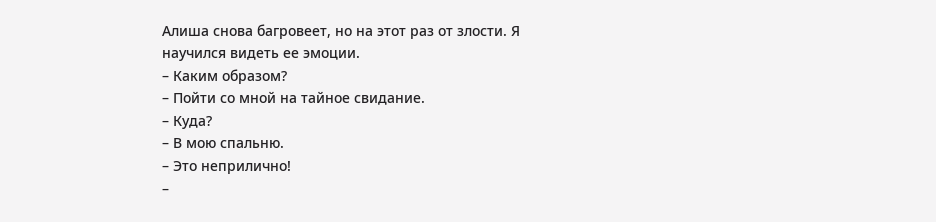Алиша снова багровеет, но на этот раз от злости. Я научился видеть ее эмоции.
– Каким образом?
– Пойти со мной на тайное свидание.
– Куда?
– В мою спальню.
– Это неприлично!
–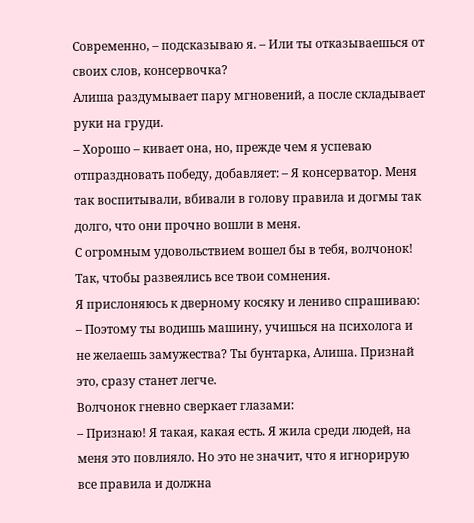Современно, – подсказываю я. – Или ты отказываешься от своих слов, консервочка?
Алиша раздумывает пару мгновений, а после складывает руки на груди.
– Хорошо – кивает она, но, прежде чем я успеваю отпраздновать победу, добавляет: – Я консерватор. Меня так воспитывали, вбивали в голову правила и догмы так долго, что они прочно вошли в меня.
С огромным удовольствием вошел бы в тебя, волчонок! Так, чтобы развеялись все твои сомнения.
Я прислоняюсь к дверному косяку и лениво спрашиваю:
– Поэтому ты водишь машину, учишься на психолога и не желаешь замужества? Ты бунтарка, Алиша. Признай это, сразу станет легче.
Волчонок гневно сверкает глазами:
– Признаю! Я такая, какая есть. Я жила среди людей, на меня это повлияло. Но это не значит, что я игнорирую все правила и должна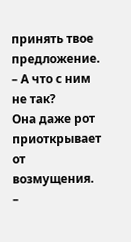принять твое предложение.
– А что с ним не так?
Она даже рот приоткрывает от возмущения.
–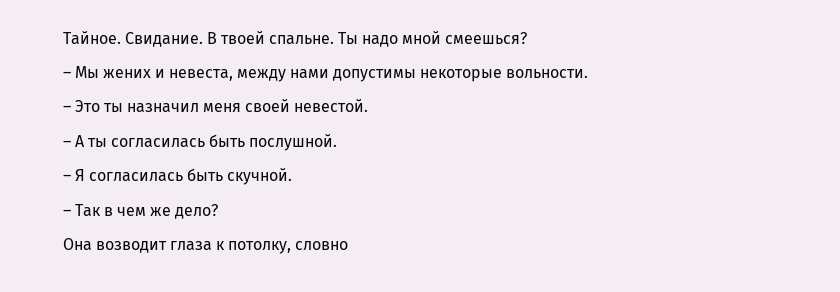Тайное. Свидание. В твоей спальне. Ты надо мной смеешься?
– Мы жених и невеста, между нами допустимы некоторые вольности.
– Это ты назначил меня своей невестой.
– А ты согласилась быть послушной.
– Я согласилась быть скучной.
– Так в чем же дело?
Она возводит глаза к потолку, словно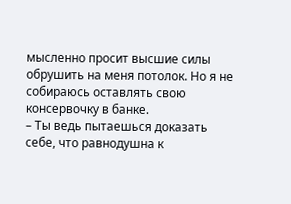мысленно просит высшие силы обрушить на меня потолок. Но я не собираюсь оставлять свою консервочку в банке.
– Ты ведь пытаешься доказать себе, что равнодушна к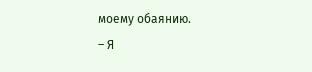моему обаянию.
– Я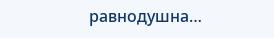равнодушна…